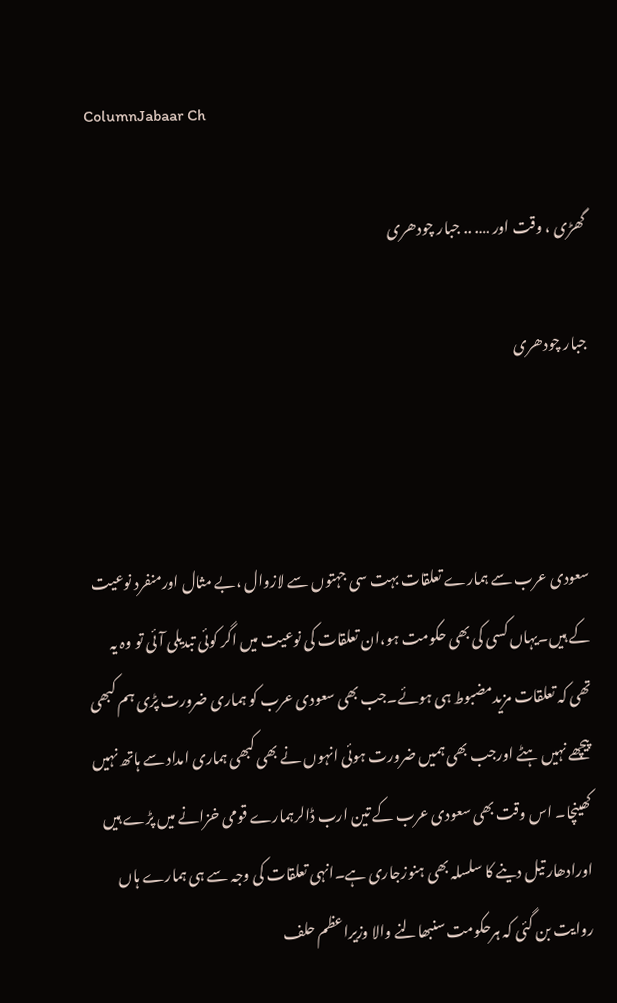ColumnJabaar Ch

گھڑی ، وقت اور …. .. جبار چودھری

جبار چودھری



سعودی عرب سے ہمارے تعلقات بہت سی جہتوں سے لازوال ،بے مثال اورمنفرد نوعیت کے ہیں۔یہاں کسی کی بھی حکومت ہو،ان تعلقات کی نوعیت میں اگر کوئی تبدیلی آئی تو وہ یہ تھی کہ تعلقات مزیدمضبوط ہی ہوئے۔جب بھی سعودی عرب کو ہماری ضرورت پڑی ہم کبھی پیچھے نہیں ہٹے اورجب بھی ہمیں ضرورت ہوئی انہوں نے بھی کبھی ہماری امداد سے ہاتھ نہیں کھینچا۔ اس وقت بھی سعودی عرب کے تین ارب ڈالرہمارے قومی خزانے میں پڑے ہیں اورادھار تیل دینے کا سلسلہ بھی ہنوزجاری ہے۔انہی تعلقات کی وجہ سے ہی ہمارے ہاں روایت بن گئی کہ ہرحکومت سنبھالنے والا وزیراعظم حلف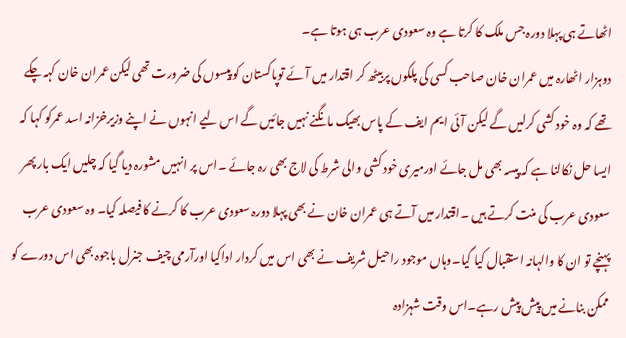اٹھاتے ہی پہلا دورہ جس ملک کا کرتا ہے وہ سعودی عرب ہی ہوتا ہے۔
دوہزار اٹھارہ میں عمران خان صاحب کسی کی پلکوں پربیٹھ کر اقتدار میں آئے توپاکستان کو پیسوں کی ضرورت تھی لیکن عمران خان کہہ چکے تھے کہ وہ خود کشی کرلیں گے لیکن آئی ایم ایف کے پاس بھیک مانگنے نہیں جائیں گے اس لیے انہوں نے اپنے وزیرخزانہ اسد عمرکو کہا کہ ایسا حل نکالنا ہے کہ پیسہ بھی مل جائے اورمیری خود کشی والی شرط کی لاج بھی رہ جائے ۔اس پر انہیں مشورہ دیا گیا کہ چلیں ایک بار پھر سعودی عرب کی منت کرتے ہیں ۔اقتدار میں آتے ہی عمران خان نے بھی پہلا دورہ سعودی عرب کا کرنے کا فیصلہ کیا۔ وہ سعودی عرب پہنچے تو ان کا والہانہ استقبال کیا گیا۔وہاں موجود راحیل شریف نے بھی اس میں کردار اداکیا اورآرمی چیف جنرل باجوہ بھی اس دورے کو ممکن بنانے میں پیش پیش رہے۔اس وقت شہزادہ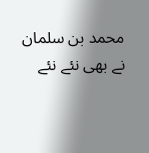محمد بن سلمان نے بھی نئے نئے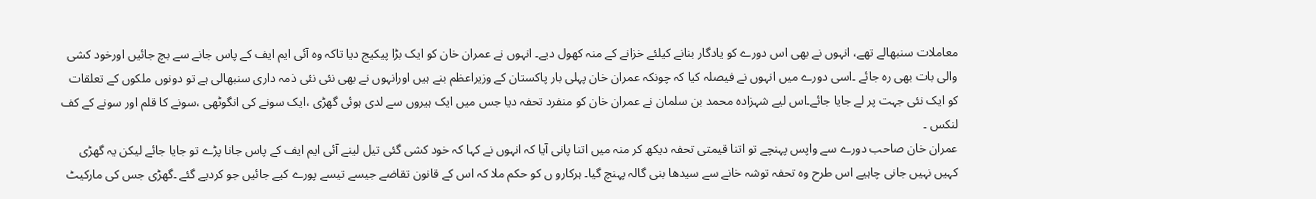معاملات سنبھالے تھے، انہوں نے بھی اس دورے کو یادگار بنانے کیلئے خزانے کے منہ کھول دیے۔ انہوں نے عمران خان کو ایک بڑا پیکیج دیا تاکہ وہ آئی ایم ایف کے پاس جانے سے بچ جائیں اورخود کشی والی بات بھی رہ جائے ۔اسی دورے میں انہوں نے فیصلہ کیا کہ چونکہ عمران خان پہلی بار پاکستان کے وزیراعظم بنے ہیں اورانہوں نے بھی نئی نئی ذمہ داری سنبھالی ہے تو دونوں ملکوں کے تعلقات کو ایک نئی جہت پر لے جایا جائے۔اس لیے شہزادہ محمد بن سلمان نے عمران خان کو منفرد تحفہ دیا جس میں ایک ہیروں سے لدی ہوئی گھڑی ،ایک سونے کی انگوٹھی ،سونے کا قلم اور سونے کے کف لنکس ۔
عمران خان صاحب دورے سے واپس پہنچے تو اتنا قیمتی تحفہ دیکھ کر منہ میں اتنا پانی آیا کہ انہوں نے کہا کہ خود کشی گئی تیل لینے آئی ایم ایف کے پاس جانا پڑے تو جایا جائے لیکن یہ گھڑی کہیں نہیں جانی چاہیے اس طرح وہ تحفہ توشہ خانے سے سیدھا بنی گالہ پہنچ گیا۔ ہرکارو ں کو حکم ملا کہ اس کے قانون تقاضے جیسے تیسے پورے کیے جائیں جو کردیے گئے ۔گھڑی جس کی مارکیٹ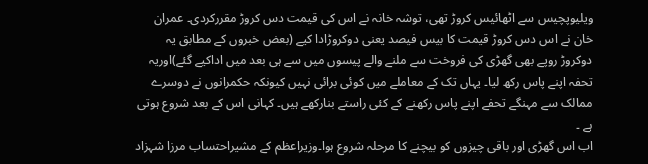ویلیوپچیس سے اٹھائیس کروڑ تھی، توشہ خانہ نے اس کی قیمت دس کروڑ مقررکردی۔ عمران خان نے اس دس کروڑ قیمت کا بیس فیصد یعنی دوکروڑادا کیے (بعض خبروں کے مطابق یہ دوکروڑ روپے بھی گھڑی کی فروخت سے ملنے والے پیسوں میں سے ہی بعد میں اداکیے گئے)اوریہ تحفہ اپنے پاس رکھ لیا۔ یہاں تک کے معاملے میں کوئی برائی نہیں کیونکہ حکمرانوں نے دوسرے ممالک سے مہنگے تحفے اپنے پاس رکھنے کے کئی راستے بنارکھے ہیں۔ کہانی اس کے بعد شروع ہوتی ہے ۔
اب اس گھڑی اور باقی چیزوں کو بیچنے کا مرحلہ شروع ہوا۔وزیراعظم کے مشیراحتساب مرزا شہزاد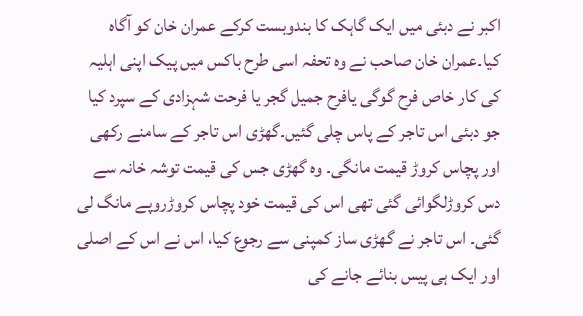اکبر نے دبئی میں ایک گاہک کا بندوبست کرکے عمران خان کو آگاہ کیا۔عمران خان صاحب نے وہ تحفہ اسی طرح باکس میں پیک اپنی اہلیہ کی کار خاص فرح گوگی یافرح جمیل گجر یا فرحت شہزادی کے سپرد کیا جو دبئی اس تاجر کے پاس چلی گئیں۔گھڑی اس تاجر کے سامنے رکھی اور پچاس کروڑ قیمت مانگی۔ وہ گھڑی جس کی قیمت توشہ خانہ سے دس کروڑلگوائی گئی تھی اس کی قیمت خود پچاس کروڑروپے مانگ لی گئی۔ اس تاجر نے گھڑی ساز کمپنی سے رجوع کیا، اس نے اس کے اصلی اور ایک ہی پیس بنائے جانے کی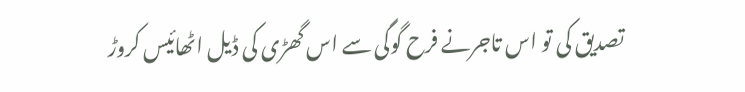تصدیق کی تو اس تاجرنے فرح گوگی سے اس گھڑی کی ڈیل اٹھائیس کروڑ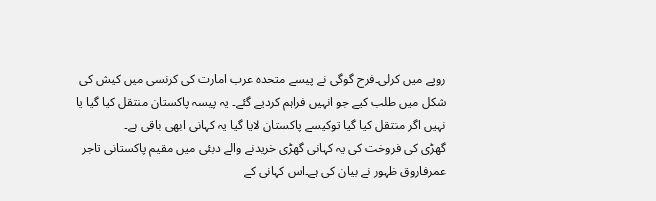روپے میں کرلی۔فرح گوگی نے پیسے متحدہ عرب امارت کی کرنسی میں کیش کی شکل میں طلب کیے جو انہیں فراہم کردیے گئے۔ یہ پیسہ پاکستان منتقل کیا گیا یا نہیں اگر منتقل کیا گیا توکیسے پاکستان لایا گیا یہ کہانی ابھی باقی ہے۔
گھڑی کی فروخت کی یہ کہانی گھڑی خریدنے والے دبئی میں مقیم پاکستانی تاجر عمرفاروق ظہور نے بیان کی ہے۔اس کہانی کے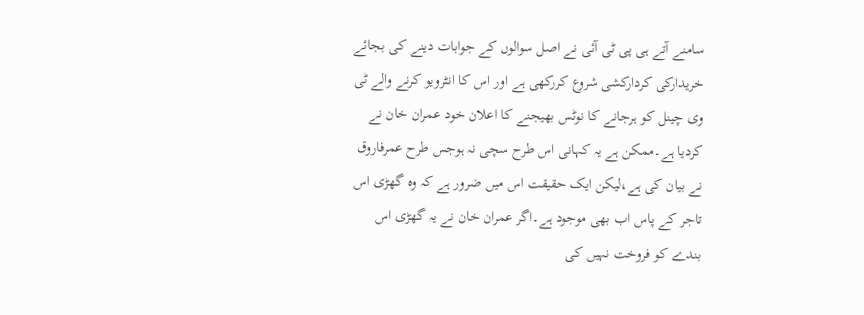سامنے آتے ہی پی ٹی آئی نے اصل سوالوں کے جوابات دینے کی بجائے خریدارکی کردارکشی شروع کررکھی ہے اور اس کا انٹرویو کرنے والے ٹی وی چینل کو ہرجانے کا نوٹس بھیجنے کا اعلان خود عمران خان نے کردیا ہے۔ممکن ہے یہ کہانی اس طرح سچی نہ ہوجس طرح عمرفاروق نے بیان کی ہے،لیکن ایک حقیقت اس میں ضرور ہے کہ وہ گھڑی اس تاجر کے پاس اب بھی موجود ہے۔اگر عمران خان نے یہ گھڑی اس بندے کو فروخت نہیں کی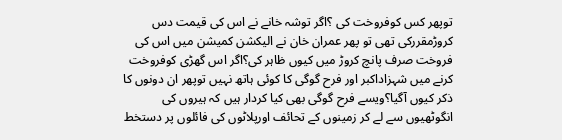توپھر کس کوفروخت کی ؟اگر توشہ خانے نے اس کی قیمت دس کروڑمقررکی تھی تو پھر عمران خان نے الیکشن کمیشن میں اس کی فروخت صرف پانچ کروڑ میں کیوں ظاہر کی؟اگر اس گھڑی کوفروخت کرنے میں شہزاداکبر اور فرح گوگی کا کوئی ہاتھ نہیں توپھر ان دونوں کا ذکر کیوں آگیا؟ویسے فرح گوگی بھی کیا کردار ہیں کہ ہیروں کی انگوٹھیوں سے لے کر زمینوں کے تحائف اورپلاٹوں کی فائلوں پر دستخط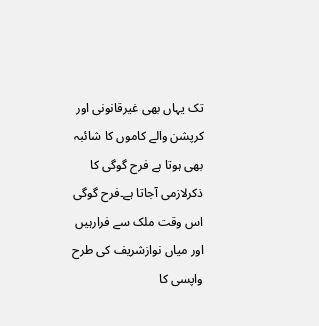تک یہاں بھی غیرقانونی اور کرپشن والے کاموں کا شائبہ بھی ہوتا ہے فرح گوگی کا ذکرلازمی آجاتا ہے۔فرح گوگی اس وقت ملک سے فرارہیں اور میاں نوازشریف کی طرح واپسی کا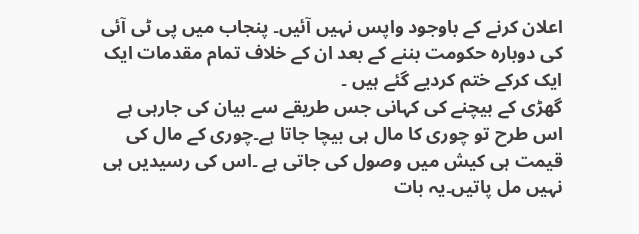اعلان کرنے کے باوجود واپس نہیں آئیں۔ پنجاب میں پی ٹی آئی کی دوبارہ حکومت بننے کے بعد ان کے خلاف تمام مقدمات ایک ایک کرکے ختم کردیے گئے ہیں ۔
گھڑی کے بیچنے کی کہانی جس طریقے سے بیان کی جارہی ہے اس طرح تو چوری کا مال ہی بیچا جاتا ہے۔چوری کے مال کی قیمت ہی کیش میں وصول کی جاتی ہے ۔اس کی رسیدیں ہی نہیں مل پاتیں۔یہ بات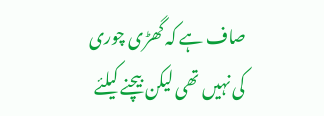صاف ہے کہ گھڑی چوری کی نہیں تھی لیکن بیچنے کیلئے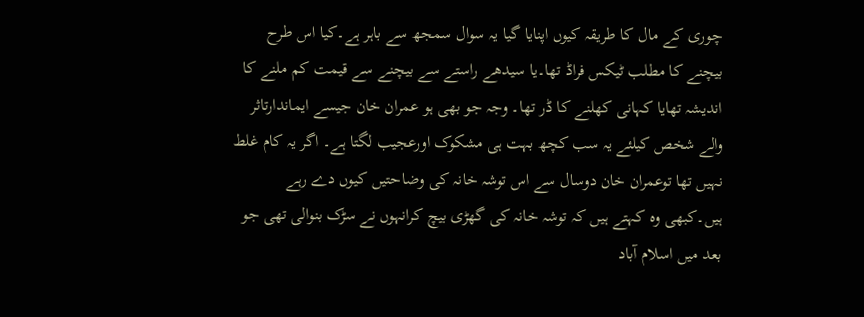چوری کے مال کا طریقہ کیوں اپنایا گیا یہ سوال سمجھ سے باہر ہے۔کیا اس طرح بیچنے کا مطلب ٹیکس فراڈ تھا۔یا سیدھے راستے سے بیچنے سے قیمت کم ملنے کا اندیشہ تھایا کہانی کھلنے کا ڈر تھا۔ وجہ جو بھی ہو عمران خان جیسے ایماندارتاثر والے شخص کیلئے یہ سب کچھ بہت ہی مشکوک اورعجیب لگتا ہے۔ اگر یہ کام غلط نہیں تھا توعمران خان دوسال سے اس توشہ خانہ کی وضاحتیں کیوں دے رہے ہیں۔کبھی وہ کہتے ہیں کہ توشہ خانہ کی گھڑی بیچ کرانہوں نے سڑک بنوالی تھی جو بعد میں اسلام آباد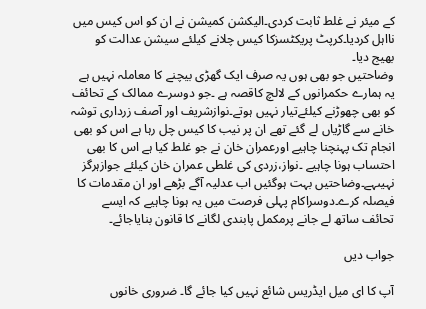کے میئر نے غلط ثابت کردی۔الیکشن کمیشن نے ان کو اس کیس میں نااہل کردیا۔کرپٹ پریکٹسزکا کیس چلانے کیلئے سیشن عدالت کو بھیج دیا۔
وضاحتیں جو بھی ہوں یہ صرف ایک گھڑی بیچنے کا معاملہ نہیں ہے یہ ہمارے حکمرانوں کے لالچ کاقصہ ہے ۔جو دوسرے ممالک کے تحائف کو بھی چھوڑنے کیلئےتیار نہیں ہوتے۔نوازشریف اور آصف زرداری توشہ خانے سے گاڑیاں لے گئے تھے ان پر نیب کا کیس چل رہا ہے اس کو بھی انجام تک پہنچنا چاہیے اورعمران خان نے جو غلط کیا ہے اس کا بھی احتساب ہونا چاہیے ۔نواز،زردی کی غلطی عمران خان کیلئے جوازہرگز نہیںہے۔وضاحتیں بہت ہوگئیں اب عدلیہ آگے بڑھے اور ان مقدمات کا فیصلہ کرے۔دوسراکام پہلی فرصت میں یہ ہونا چاہیے کہ ایسے تحائف ساتھ لے جانے پرمکمل پابندی لگانے کا قانون بنایاجائے۔

جواب دیں

آپ کا ای میل ایڈریس شائع نہیں کیا جائے گا۔ ضروری خانوں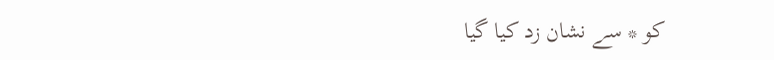کو * سے نشان زد کیا گیا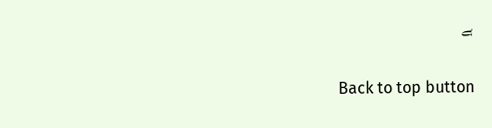ہے

Back to top button